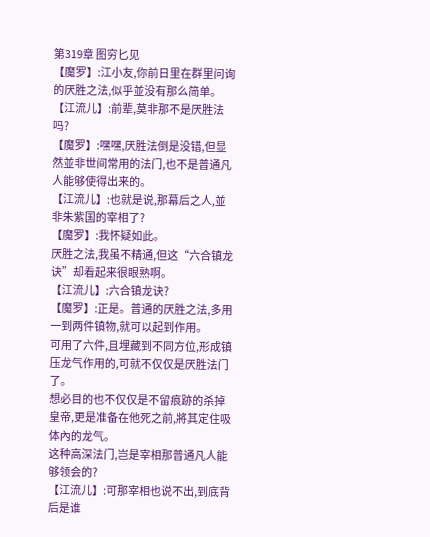第319章 图穷匕见
【魔罗】:江小友,你前日里在群里问询的厌胜之法,似乎並没有那么简单。
【江流儿】:前辈,莫非那不是厌胜法吗?
【魔罗】:嘿嘿,厌胜法倒是没错,但显然並非世间常用的法门,也不是普通凡人能够使得出来的。
【江流儿】:也就是说,那幕后之人,並非朱紫国的宰相了?
【魔罗】:我怀疑如此。
厌胜之法,我虽不精通,但这“六合镇龙诀”却看起来很眼熟啊。
【江流儿】:六合镇龙诀?
【魔罗】:正是。普通的厌胜之法,多用一到两件镇物,就可以起到作用。
可用了六件,且埋藏到不同方位,形成镇压龙气作用的,可就不仅仅是厌胜法门了。
想必目的也不仅仅是不留痕跡的杀掉皇帝,更是准备在他死之前,將其定住吸体內的龙气。
这种高深法门,岂是宰相那普通凡人能够领会的?
【江流儿】:可那宰相也说不出,到底背后是谁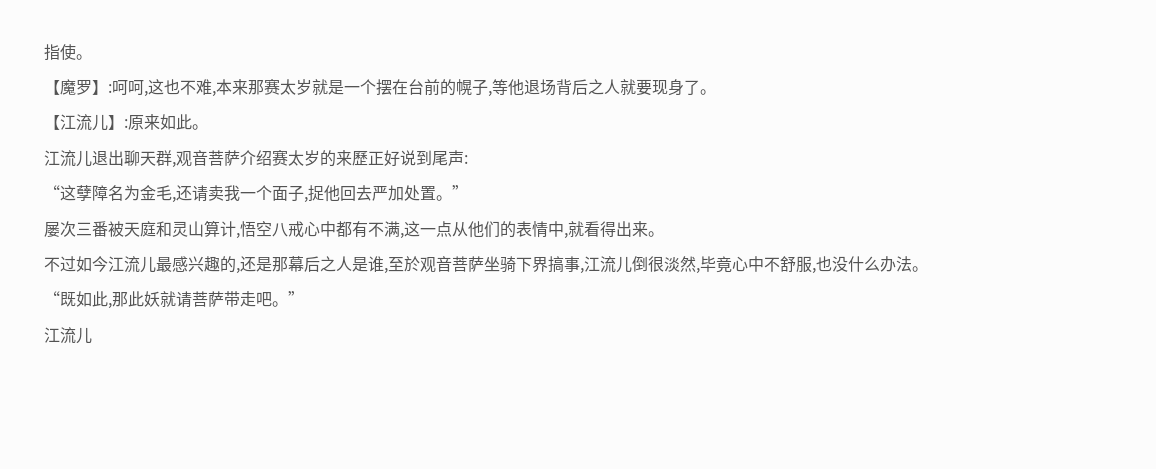指使。
【魔罗】:呵呵,这也不难,本来那赛太岁就是一个摆在台前的幌子,等他退场背后之人就要现身了。
【江流儿】:原来如此。
江流儿退出聊天群,观音菩萨介绍赛太岁的来歷正好说到尾声:
“这孽障名为金毛,还请卖我一个面子,捉他回去严加处置。”
屡次三番被天庭和灵山算计,悟空八戒心中都有不满,这一点从他们的表情中,就看得出来。
不过如今江流儿最感兴趣的,还是那幕后之人是谁,至於观音菩萨坐骑下界搞事,江流儿倒很淡然,毕竟心中不舒服,也没什么办法。
“既如此,那此妖就请菩萨带走吧。”
江流儿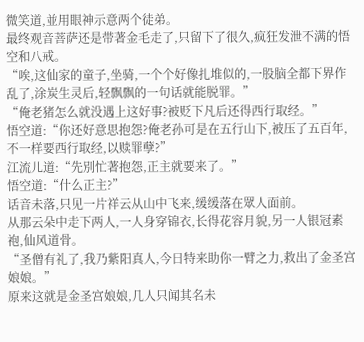微笑道,並用眼神示意两个徒弟。
最终观音菩萨还是带著金毛走了,只留下了很久,疯狂发泄不满的悟空和八戒。
“唉,这仙家的童子,坐骑,一个个好像扎堆似的,一股脑全都下界作乱了,涂炭生灵后,轻飘飘的一句话就能脱罪。”
“俺老猪怎么就没遇上这好事?被贬下凡后还得西行取经。”
悟空道:“你还好意思抱怨?俺老孙可是在五行山下,被压了五百年,不一样要西行取经,以赎罪孽?”
江流儿道:“先別忙著抱怨,正主就要来了。”
悟空道:“什么正主?”
话音未落,只见一片祥云从山中飞来,缓缓落在眾人面前。
从那云朵中走下两人,一人身穿锦衣,长得花容月貌,另一人银冠素袍,仙风道骨。
“圣僧有礼了,我乃紫阳真人,今日特来助你一臂之力,救出了金圣宫娘娘。”
原来这就是金圣宫娘娘,几人只闻其名未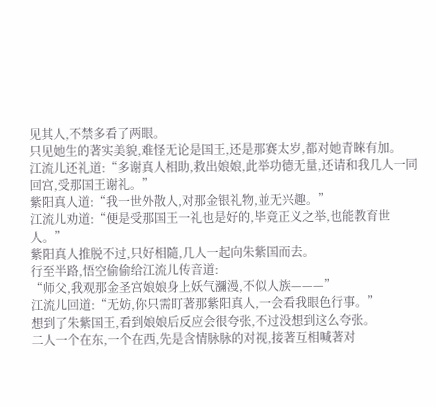见其人,不禁多看了两眼。
只见她生的著实美貌,难怪无论是国王,还是那赛太岁,都对她青睞有加。
江流儿还礼道:“多谢真人相助,救出娘娘,此举功德无量,还请和我几人一同回宫,受那国王谢礼。”
紫阳真人道:“我一世外散人,对那金银礼物,並无兴趣。”
江流儿劝道:“便是受那国王一礼也是好的,毕竟正义之举,也能教育世人。”
紫阳真人推脱不过,只好相隨,几人一起向朱紫国而去。
行至半路,悟空偷偷给江流儿传音道:
“师父,我观那金圣宫娘娘身上妖气瀰漫,不似人族———”
江流儿回道:“无妨,你只需盯著那紫阳真人,一会看我眼色行事。”
想到了朱紫国王,看到娘娘后反应会很夸张,不过没想到这么夸张。
二人一个在东,一个在西,先是含情脉脉的对视,接著互相喊著对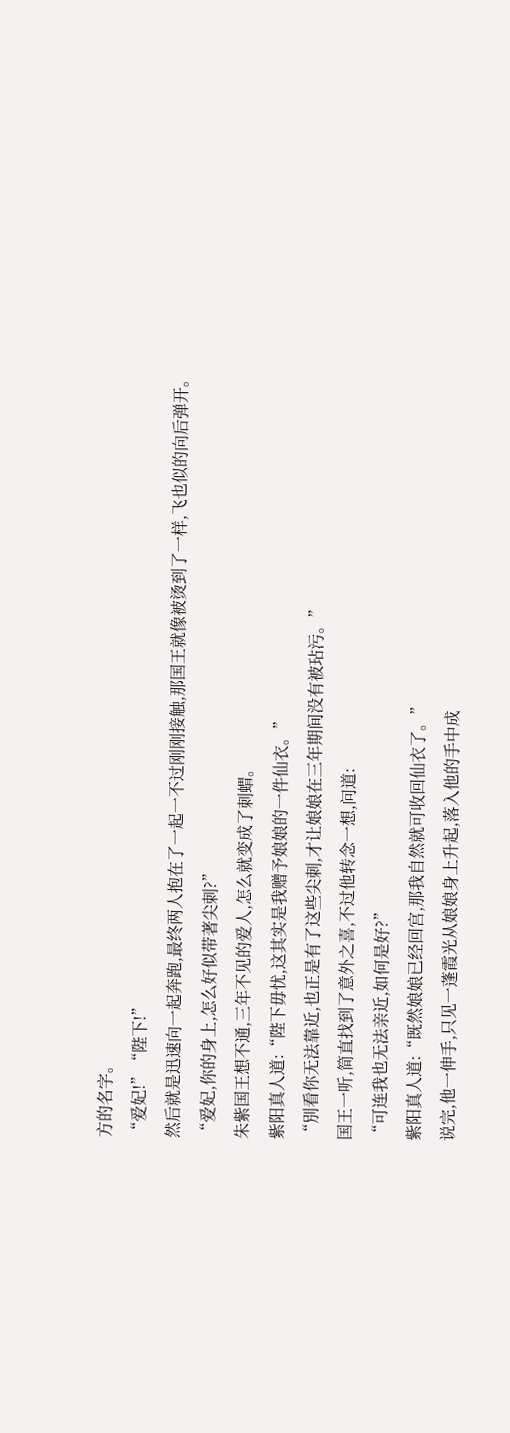方的名字。
“爱妃!”“陛下!”
然后就是迅速向一起奔跑,最终两人抱在了一起一不过刚刚接触,那国王就像被烫到了一样,飞也似的向后弹开。
“爱妃,你的身上,怎么好似带著尖刺?”
朱紫国王想不通,三年不见的爱人,怎么就变成了刺蝟。
紫阳真人道:“陛下毋忧,这其实是我赠予娘娘的一件仙衣。”
“別看你无法靠近,也正是有了这些尖刺,才让娘娘在三年期间没有被玷污。”
国王一听,简直找到了意外之喜,不过他转念一想,问道:
“可连我也无法亲近,如何是好?”
紫阳真人道:“既然娘娘已经回宫,那我自然就可收回仙衣了。”
说完,他一伸手,只见一蓬霞光从娘娘身上升起,落入他的手中成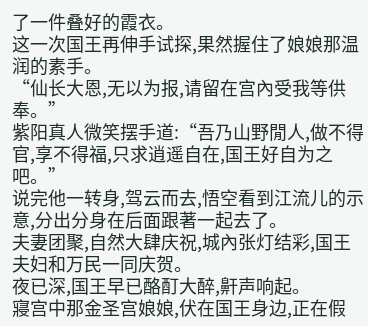了一件叠好的霞衣。
这一次国王再伸手试探,果然握住了娘娘那温润的素手。
“仙长大恩,无以为报,请留在宫內受我等供奉。”
紫阳真人微笑摆手道:“吾乃山野閒人,做不得官,享不得福,只求逍遥自在,国王好自为之吧。”
说完他一转身,驾云而去,悟空看到江流儿的示意,分出分身在后面跟著一起去了。
夫妻团聚,自然大肆庆祝,城內张灯结彩,国王夫妇和万民一同庆贺。
夜已深,国王早已酪酊大醉,鼾声响起。
寢宫中那金圣宫娘娘,伏在国王身边,正在假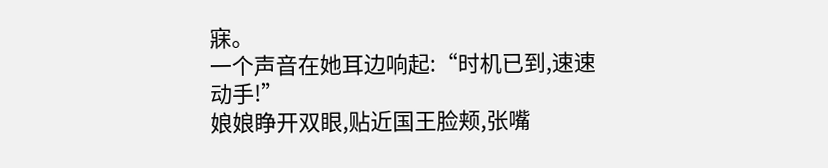寐。
一个声音在她耳边响起:“时机已到,速速动手!”
娘娘睁开双眼,贴近国王脸颊,张嘴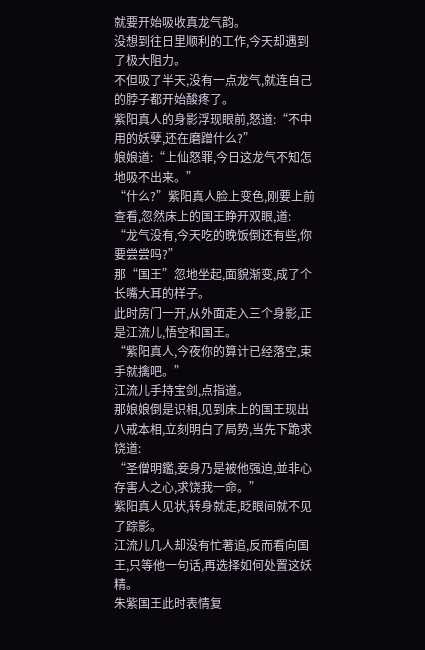就要开始吸收真龙气韵。
没想到往日里顺利的工作,今天却遇到了极大阻力。
不但吸了半天,没有一点龙气,就连自己的脖子都开始酸疼了。
紫阳真人的身影浮现眼前,怒道:“不中用的妖孽,还在磨蹭什么?”
娘娘道:“上仙怒罪,今日这龙气不知怎地吸不出来。”
“什么?”紫阳真人脸上变色,刚要上前查看,忽然床上的国王睁开双眼,道:
“龙气没有,今天吃的晚饭倒还有些,你要尝尝吗?”
那“国王”忽地坐起,面貌渐变,成了个长嘴大耳的样子。
此时房门一开,从外面走入三个身影,正是江流儿,悟空和国王。
“紫阳真人,今夜你的算计已经落空,束手就擒吧。”
江流儿手持宝剑,点指道。
那娘娘倒是识相,见到床上的国王现出八戒本相,立刻明白了局势,当先下跪求饶道:
“圣僧明鑑,妾身乃是被他强迫,並非心存害人之心,求饶我一命。”
紫阳真人见状,转身就走,眨眼间就不见了踪影。
江流儿几人却没有忙著追,反而看向国王,只等他一句话,再选择如何处置这妖精。
朱紫国王此时表情复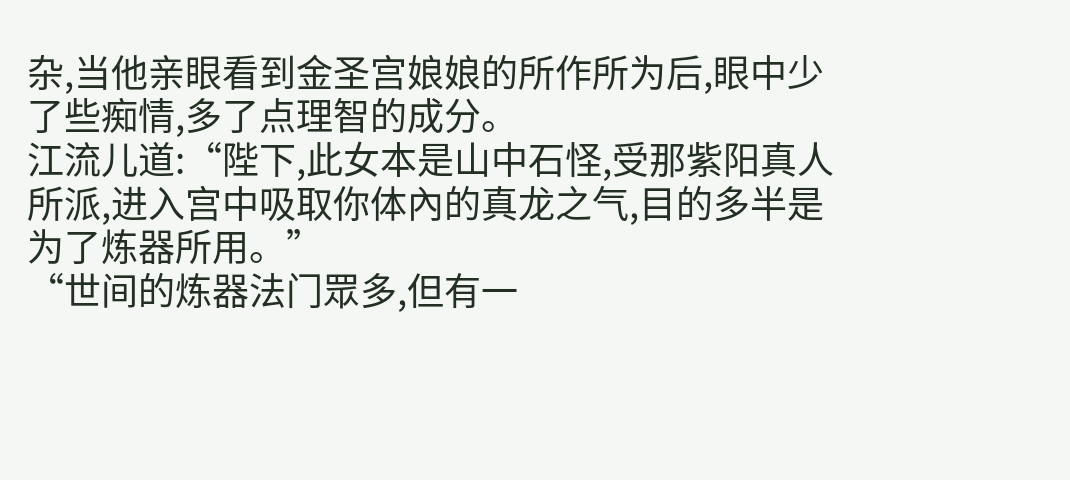杂,当他亲眼看到金圣宫娘娘的所作所为后,眼中少了些痴情,多了点理智的成分。
江流儿道:“陛下,此女本是山中石怪,受那紫阳真人所派,进入宫中吸取你体內的真龙之气,目的多半是为了炼器所用。”
“世间的炼器法门眾多,但有一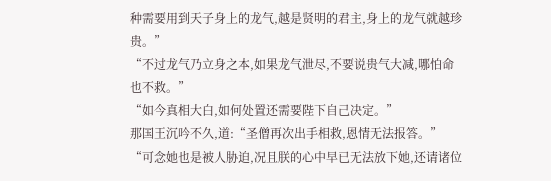种需要用到天子身上的龙气,越是贤明的君主,身上的龙气就越珍贵。”
“不过龙气乃立身之本,如果龙气泄尽,不要说贵气大减,哪怕命也不救。”
“如今真相大白,如何处置还需要陛下自己决定。”
那国王沉吟不久,道:“圣僧再次出手相救,恩情无法报答。”
“可念她也是被人胁迫,况且朕的心中早已无法放下她,还请诸位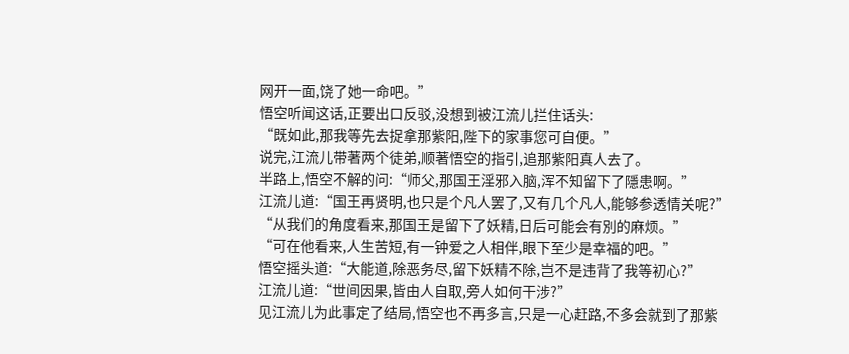网开一面,饶了她一命吧。”
悟空听闻这话,正要出口反驳,没想到被江流儿拦住话头:
“既如此,那我等先去捉拿那紫阳,陛下的家事您可自便。”
说完,江流儿带著两个徒弟,顺著悟空的指引,追那紫阳真人去了。
半路上,悟空不解的问:“师父,那国王淫邪入脑,浑不知留下了隱患啊。”
江流儿道:“国王再贤明,也只是个凡人罢了,又有几个凡人,能够参透情关呢?”
“从我们的角度看来,那国王是留下了妖精,日后可能会有別的麻烦。”
“可在他看来,人生苦短,有一钟爱之人相伴,眼下至少是幸福的吧。”
悟空摇头道:“大能道,除恶务尽,留下妖精不除,岂不是违背了我等初心?”
江流儿道:“世间因果,皆由人自取,旁人如何干涉?”
见江流儿为此事定了结局,悟空也不再多言,只是一心赶路,不多会就到了那紫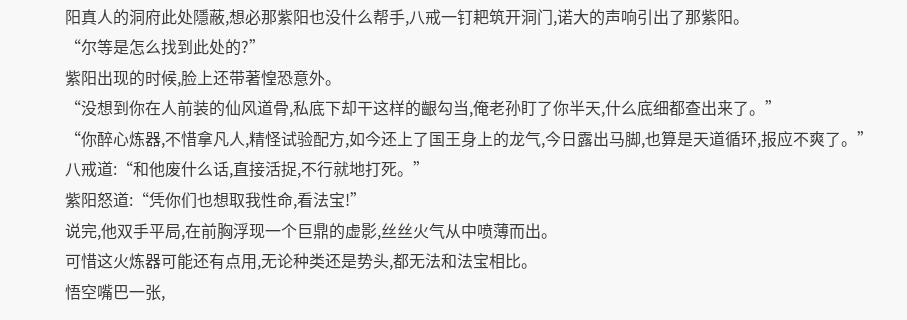阳真人的洞府此处隱蔽,想必那紫阳也没什么帮手,八戒一钉耙筑开洞门,诺大的声响引出了那紫阳。
“尔等是怎么找到此处的?”
紫阳出现的时候,脸上还带著惶恐意外。
“没想到你在人前装的仙风道骨,私底下却干这样的齦勾当,俺老孙盯了你半天,什么底细都查出来了。”
“你醉心炼器,不惜拿凡人,精怪试验配方,如今还上了国王身上的龙气,今日露出马脚,也算是天道循环,报应不爽了。”
八戒道:“和他废什么话,直接活捉,不行就地打死。”
紫阳怒道:“凭你们也想取我性命,看法宝!”
说完,他双手平局,在前胸浮现一个巨鼎的虚影,丝丝火气从中喷薄而出。
可惜这火炼器可能还有点用,无论种类还是势头,都无法和法宝相比。
悟空嘴巴一张,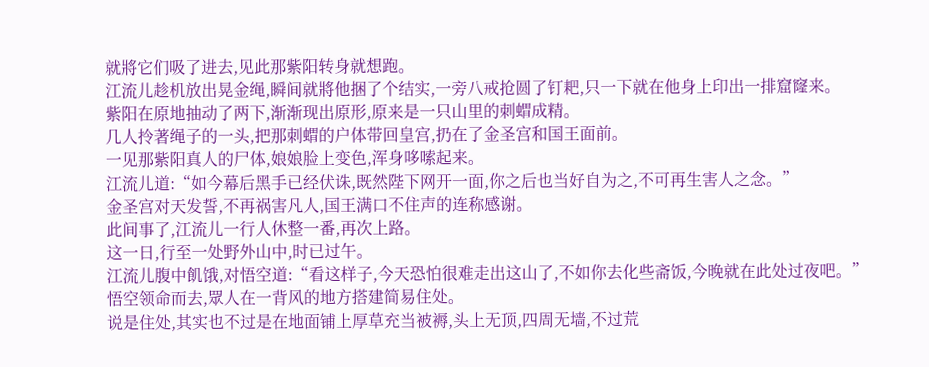就將它们吸了进去,见此那紫阳转身就想跑。
江流儿趁机放出晃金绳,瞬间就將他捆了个结实,一旁八戒抢圆了钉耙,只一下就在他身上印出一排窟窿来。
紫阳在原地抽动了两下,渐渐现出原形,原来是一只山里的刺蝟成精。
几人拎著绳子的一头,把那刺蝟的户体带回皇宫,扔在了金圣宫和国王面前。
一见那紫阳真人的尸体,娘娘脸上变色,浑身哆嗦起来。
江流儿道:“如今幕后黑手已经伏诛,既然陛下网开一面,你之后也当好自为之,不可再生害人之念。”
金圣宫对天发誓,不再祸害凡人,国王满口不住声的连称感谢。
此间事了,江流儿一行人休整一番,再次上路。
这一日,行至一处野外山中,时已过午。
江流儿腹中飢饿,对悟空道:“看这样子,今天恐怕很难走出这山了,不如你去化些斋饭,今晚就在此处过夜吧。”
悟空领命而去,眾人在一背风的地方搭建简易住处。
说是住处,其实也不过是在地面铺上厚草充当被褥,头上无顶,四周无墙,不过荒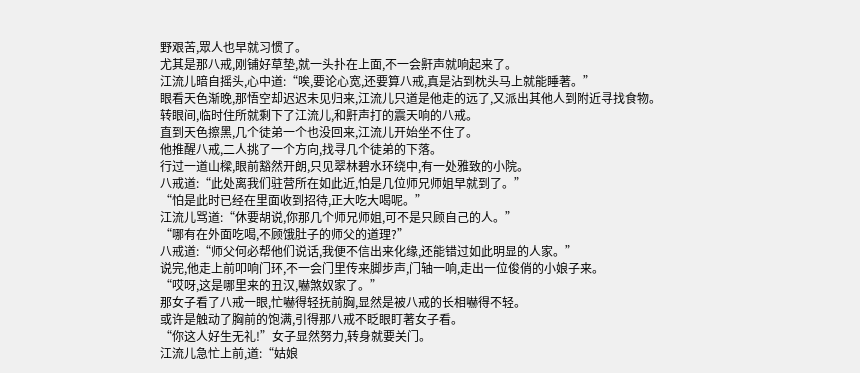野艰苦,眾人也早就习惯了。
尤其是那八戒,刚铺好草垫,就一头扑在上面,不一会鼾声就响起来了。
江流儿暗自摇头,心中道:“唉,要论心宽,还要算八戒,真是沾到枕头马上就能睡著。”
眼看天色渐晚,那悟空却迟迟未见归来,江流儿只道是他走的远了,又派出其他人到附近寻找食物。
转眼间,临时住所就剩下了江流儿,和鼾声打的震天响的八戒。
直到天色擦黑,几个徒弟一个也没回来,江流儿开始坐不住了。
他推醒八戒,二人挑了一个方向,找寻几个徒弟的下落。
行过一道山樑,眼前豁然开朗,只见翠林碧水环绕中,有一处雅致的小院。
八戒道:“此处离我们驻营所在如此近,怕是几位师兄师姐早就到了。”
“怕是此时已经在里面收到招待,正大吃大喝呢。”
江流儿骂道:“休要胡说,你那几个师兄师姐,可不是只顾自己的人。”
“哪有在外面吃喝,不顾饿肚子的师父的道理?”
八戒道:“师父何必帮他们说话,我便不信出来化缘,还能错过如此明显的人家。”
说完,他走上前叩响门环,不一会门里传来脚步声,门轴一响,走出一位俊俏的小娘子来。
“哎呀,这是哪里来的丑汉,嚇煞奴家了。”
那女子看了八戒一眼,忙嚇得轻抚前胸,显然是被八戒的长相嚇得不轻。
或许是触动了胸前的饱满,引得那八戒不眨眼盯著女子看。
“你这人好生无礼!”女子显然努力,转身就要关门。
江流儿急忙上前,道:“姑娘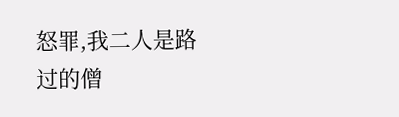怒罪,我二人是路过的僧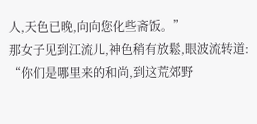人,天色已晚,向向您化些斋饭。”
那女子见到江流儿,神色稍有放鬆,眼波流转道:
“你们是哪里来的和尚,到这荒郊野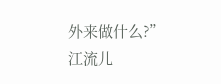外来做什么?”
江流儿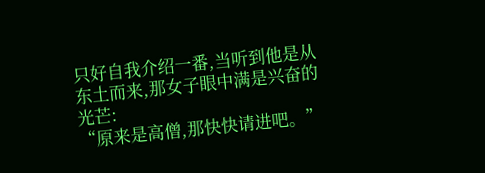只好自我介绍一番,当听到他是从东土而来,那女子眼中满是兴奋的光芒:
“原来是高僧,那快快请进吧。”